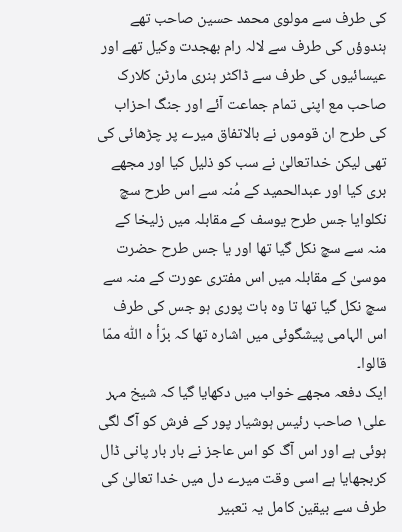کی طرف سے مولوی محمد حسین صاحب تھے ہندوؤں کی طرف سے لالہ رام بھجدت وکیل تھے اور عیسائیوں کی طرف سے ڈاکٹر ہنری مارٹن کلارک صاحب مع اپنی تمام جماعت آئے اور جنگ احزاب کی طرح ان قوموں نے بالاتفاق میرے پر چڑھائی کی تھی لیکن خداتعالیٰ نے سب کو ذلیل کیا اور مجھے بری کیا اور عبدالحمید کے مُنہ سے اس طرح سچ نکلوایا جس طرح یوسف کے مقابلہ میں زلیخا کے منہ سے سچ نکل گیا تھا اور یا جس طرح حضرت موسیٰ کے مقابلہ میں اس مفتری عورت کے منہ سے سچ نکل گیا تھا تا وہ بات پوری ہو جس کی طرف اس الہامی پیشگوئی میں اشارہ تھا کہ برّأ ہ اللّٰہ ممّا قالوا۔
ایک دفعہ مجھے خواب میں دکھایا گیا کہ شیخ مہر علی۱ صاحب رئیس ہوشیار پور کے فرش کو آگ لگی ہوئی ہے اور اس آگ کو اس عاجز نے بار بار پانی ڈال کربجھایا ہے اسی وقت میرے دل میں خدا تعالیٰ کی طرف سے بیقین کامل یہ تعبیر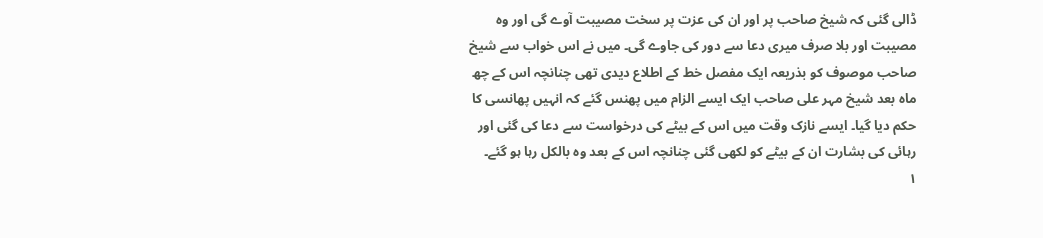ڈالی گئی کہ شیخ صاحب پر اور ان کی عزت پر سخت مصیبت آوے گی اور وہ مصیبت اور بلا صرف میری دعا سے دور کی جاوے گی۔ میں نے اس خواب سے شیخ صاحب موصوف کو بذریعہ ایک مفصل خط کے اطلاع دیدی تھی چنانچہ اس کے چھ ماہ بعد شیخ مہر علی صاحب ایک ایسے الزام میں پھنس گئے کہ انہیں پھانسی کا حکم دیا گیا۔ ایسے نازک وقت میں اس کے بیٹے کی درخواست سے دعا کی گئی اور رہائی کی بشارت ان کے بیٹے کو لکھی گئی چنانچہ اس کے بعد وہ بالکل رہا ہو گئے۔
۱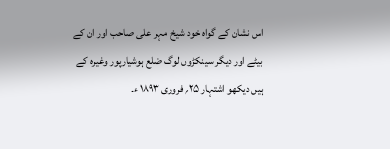اس نشان کے گواہ خود شیخ مہر علی صاحب اور ان کے بیٹے اور دیگر سینکڑوں لوگ ضلع ہوشیارپور وغیرہ کے ہیں دیکھو اشتہار ۲۵؍ فروری ۱۸۹۳ ء۔